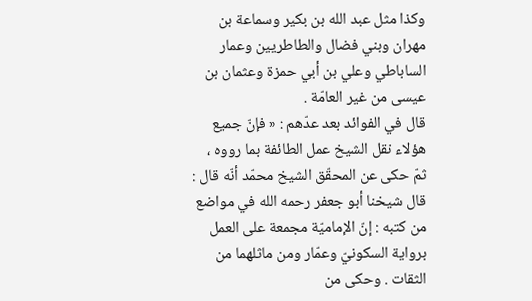وكذا مثل عبد الله بن بكير وسماعة بن مهران وبني فضال والطاطريين وعمار الساباطي وعلي بن أبي حمزة وعثمان بن عيسى من غير العامّة .
قال في الفوائد بعد عدّهم : « فإنّ جميع هؤلاء نقل الشيخ عمل الطائفة بما رووه ، ثمّ حكى عن المحقّق الشيخ محمّد أنّه قال : قال شيخنا أبو جعفر رحمه الله في مواضع من كتبه : إنّ الإماميّة مجمعة على العمل برواية السكونيّ وعمّار ومن ماثلهما من الثقات . وحكى من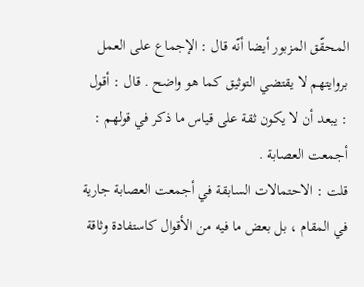المحقّق المزبور أيضا أنّه قال : الإجماع على العمل بروايتهم لا يقتضي التوثيق كما هو واضح . قال : أقول : يبعد أن لا يكون ثقة على قياس ما ذكر في قولهم : أجمعت العصابة .
قلت : الاحتمالات السابقة في أجمعت العصابة جارية في المقام ، بل بعض ما فيه من الأقوال كاستفادة وثاقة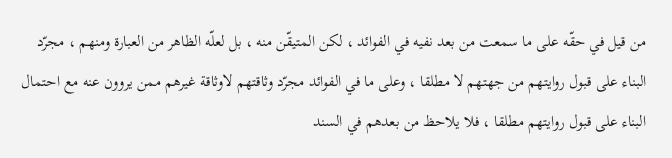من قيل في حقّه على ما سمعت من بعد نفيه في الفوائد ، لكن المتيقّن منه ، بل لعلّه الظاهر من العبارة ومنهم ، مجرّد البناء على قبول روايتهم من جهتهم لا مطلقا ، وعلى ما في الفوائد مجرّد وثاقتهم لاوثاقة غيرهم ممن يروون عنه مع احتمال البناء على قبول روايتهم مطلقا ، فلا يلاحظ من بعدهم في السند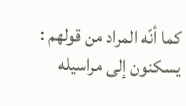كما أنّه المراد من قولهم : يسكنون إلى مراسيله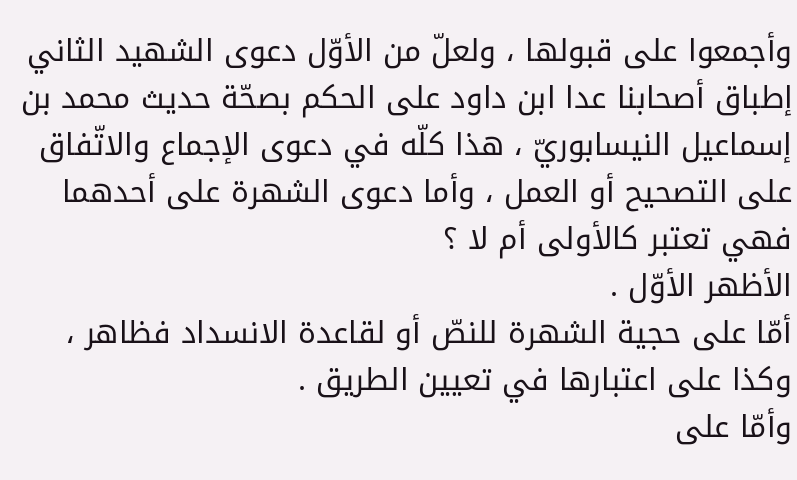وأجمعوا على قبولها ، ولعلّ من الأوّل دعوى الشهيد الثاني إطباق أصحابنا عدا ابن داود على الحكم بصحّة حديث محمد بن إسماعيل النيسابوريّ ، هذا كلّه في دعوى الإجماع والاتّفاق على التصحيح أو العمل ، وأما دعوى الشهرة على أحدهما فهي تعتبر كالأولى أم لا ؟
الأظهر الأوّل .
أمّا على حجية الشهرة للنصّ أو لقاعدة الانسداد فظاهر ، وكذا على اعتبارها في تعيين الطريق .
وأمّا على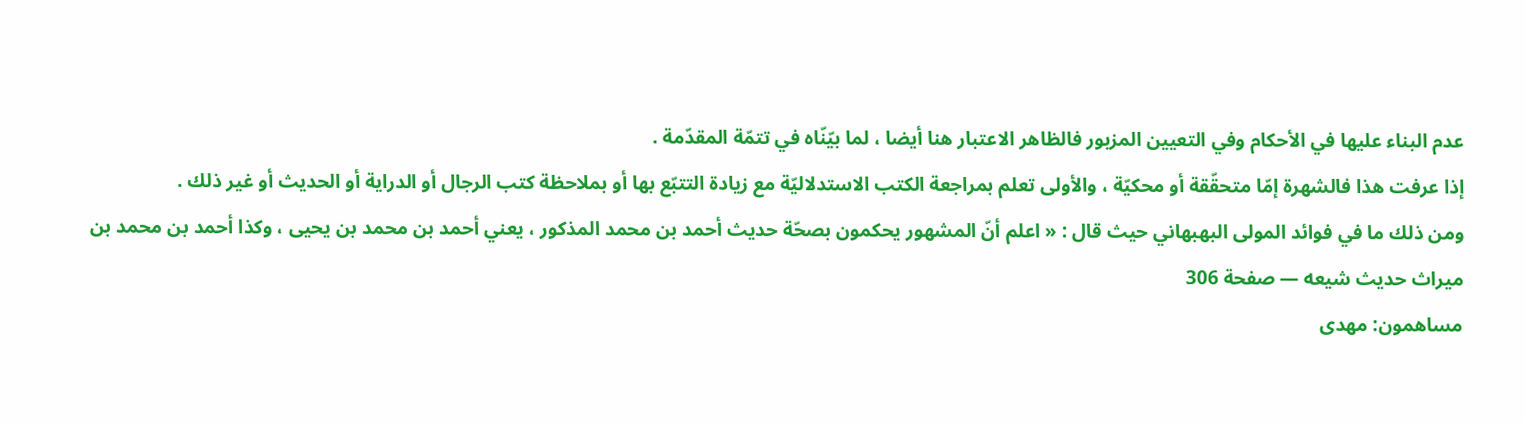عدم البناء عليها في الأحكام وفي التعيين المزبور فالظاهر الاعتبار هنا أيضا ، لما بيّنّاه في تتمّة المقدّمة .
إذا عرفت هذا فالشهرة إمّا متحقّقة أو محكيّة ، والأولى تعلم بمراجعة الكتب الاستدلاليّة مع زيادة التتبّع بها أو بملاحظة كتب الرجال أو الدراية أو الحديث أو غير ذلك .
ومن ذلك ما في فوائد المولى البهبهاني حيث قال : « اعلم أنّ المشهور يحكمون بصحّة حديث أحمد بن محمد المذكور ، يعني أحمد بن محمد بن يحيى ، وكذا أحمد بن محمد بن
ميراث حديث شيعه — صفحة 306
مساهمون: مهدى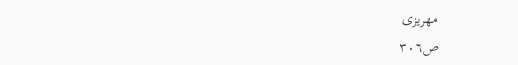مهريزى
ص٣٠٦